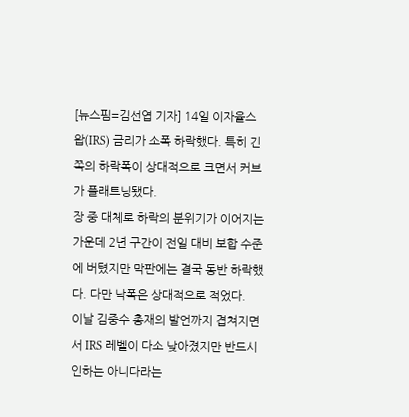[뉴스핌=김선엽 기자] 14일 이자율스왑(IRS) 금리가 소폭 하락했다. 특히 긴 쪽의 하락폭이 상대적으로 크면서 커브가 플래트닝됐다.
장 중 대체로 하락의 분위기가 이어지는 가운데 2년 구간이 전일 대비 보합 수준에 버텼지만 막판에는 결국 동반 하락했다. 다만 낙폭은 상대적으로 적었다.
이날 김중수 총재의 발언까지 겹쳐지면서 IRS 레벨이 다소 낮아졌지만 반드시 인하는 아니다라는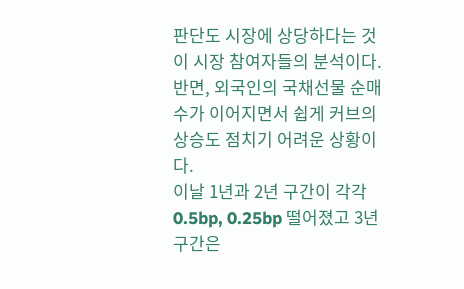판단도 시장에 상당하다는 것이 시장 참여자들의 분석이다.
반면, 외국인의 국채선물 순매수가 이어지면서 쉽게 커브의 상승도 점치기 어려운 상황이다.
이날 1년과 2년 구간이 각각 0.5bp, 0.25bp 떨어졌고 3년 구간은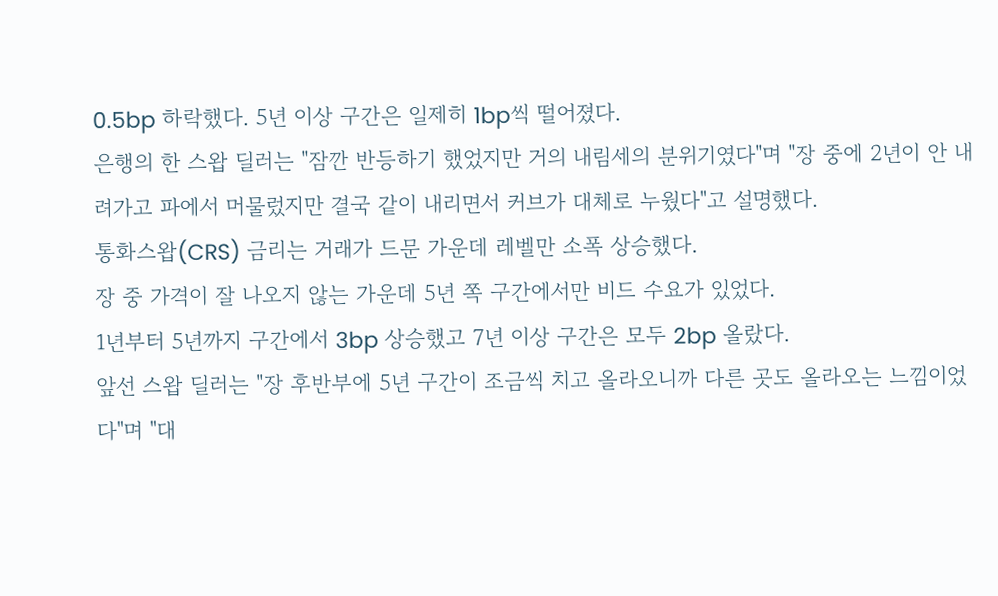0.5bp 하락했다. 5년 이상 구간은 일제히 1bp씩 떨어졌다.
은행의 한 스왑 딜러는 "잠깐 반등하기 했었지만 거의 내림세의 분위기였다"며 "장 중에 2년이 안 내려가고 파에서 머물렀지만 결국 같이 내리면서 커브가 대체로 누웠다"고 설명했다.
통화스왑(CRS) 금리는 거래가 드문 가운데 레벨만 소폭 상승했다.
장 중 가격이 잘 나오지 않는 가운데 5년 쪽 구간에서만 비드 수요가 있었다.
1년부터 5년까지 구간에서 3bp 상승했고 7년 이상 구간은 모두 2bp 올랐다.
앞선 스왑 딜러는 "장 후반부에 5년 구간이 조금씩 치고 올라오니까 다른 곳도 올라오는 느낌이었다"며 "대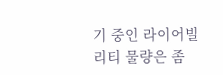기 중인 라이어빌리티 물량은 좀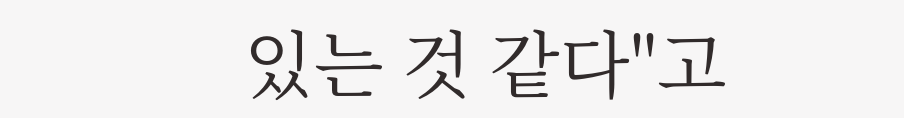있는 것 같다"고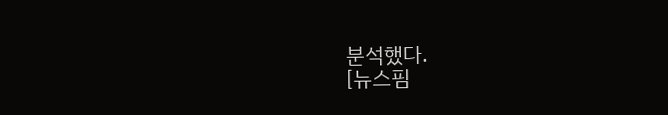분석했다.
[뉴스핌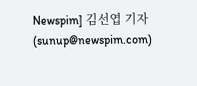Newspim] 김선엽 기자 (sunup@newspim.com)